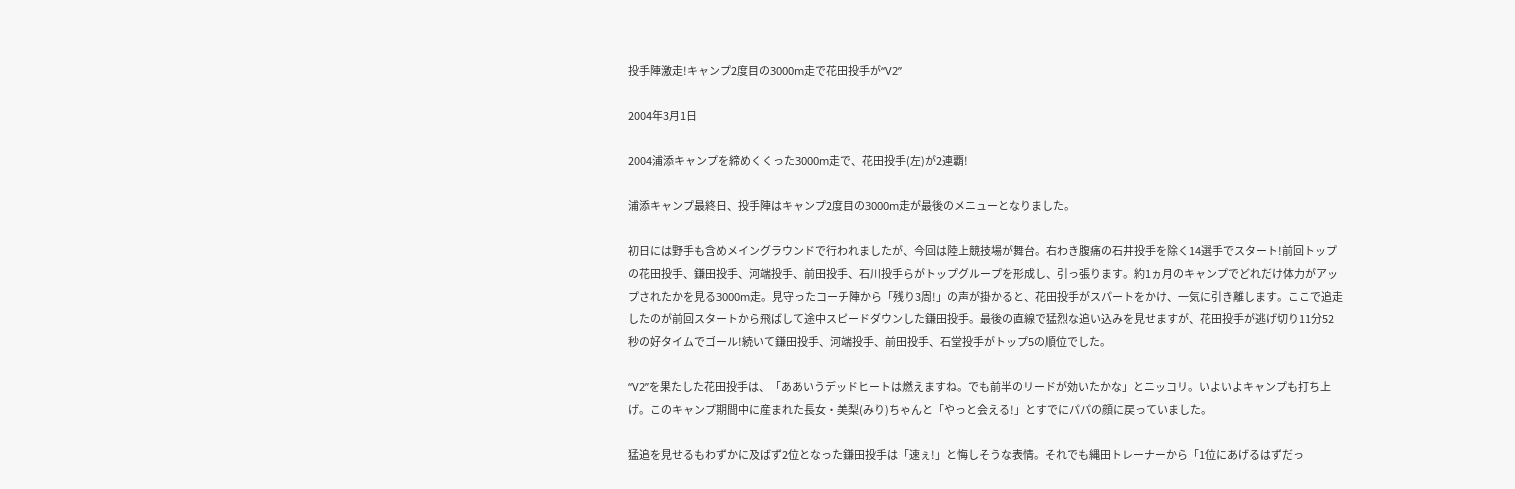投手陣激走!キャンプ2度目の3000m走で花田投手が“V2”

2004年3月1日

2004浦添キャンプを締めくくった3000m走で、花田投手(左)が2連覇!

浦添キャンプ最終日、投手陣はキャンプ2度目の3000m走が最後のメニューとなりました。

初日には野手も含めメイングラウンドで行われましたが、今回は陸上競技場が舞台。右わき腹痛の石井投手を除く14選手でスタート!前回トップの花田投手、鎌田投手、河端投手、前田投手、石川投手らがトップグループを形成し、引っ張ります。約1ヵ月のキャンプでどれだけ体力がアップされたかを見る3000m走。見守ったコーチ陣から「残り3周!」の声が掛かると、花田投手がスパートをかけ、一気に引き離します。ここで追走したのが前回スタートから飛ばして途中スピードダウンした鎌田投手。最後の直線で猛烈な追い込みを見せますが、花田投手が逃げ切り11分52秒の好タイムでゴール!続いて鎌田投手、河端投手、前田投手、石堂投手がトップ5の順位でした。

“V2”を果たした花田投手は、「ああいうデッドヒートは燃えますね。でも前半のリードが効いたかな」とニッコリ。いよいよキャンプも打ち上げ。このキャンプ期間中に産まれた長女・美梨(みり)ちゃんと「やっと会える!」とすでにパパの顔に戻っていました。

猛追を見せるもわずかに及ばず2位となった鎌田投手は「速ぇ!」と悔しそうな表情。それでも縄田トレーナーから「1位にあげるはずだっ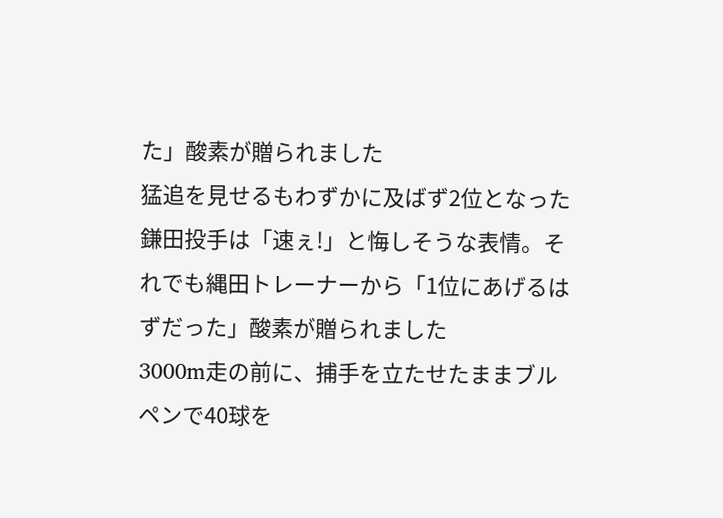た」酸素が贈られました
猛追を見せるもわずかに及ばず2位となった鎌田投手は「速ぇ!」と悔しそうな表情。それでも縄田トレーナーから「1位にあげるはずだった」酸素が贈られました
3000m走の前に、捕手を立たせたままブルペンで40球を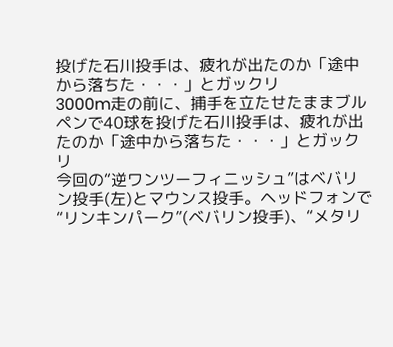投げた石川投手は、疲れが出たのか「途中から落ちた・・・」とガックリ
3000m走の前に、捕手を立たせたままブルペンで40球を投げた石川投手は、疲れが出たのか「途中から落ちた・・・」とガックリ
今回の“逆ワンツーフィニッシュ”はベバリン投手(左)とマウンス投手。ヘッドフォンで“リンキンパーク”(ベバリン投手)、“メタリ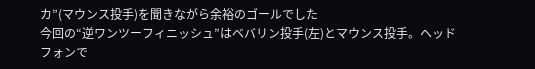カ”(マウンス投手)を聞きながら余裕のゴールでした
今回の“逆ワンツーフィニッシュ”はベバリン投手(左)とマウンス投手。ヘッドフォンで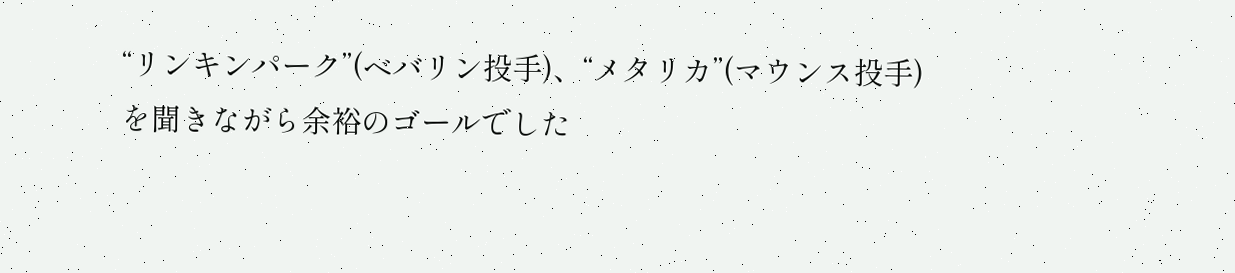“リンキンパーク”(ベバリン投手)、“メタリカ”(マウンス投手)を聞きながら余裕のゴールでした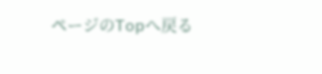ページのTopへ戻る